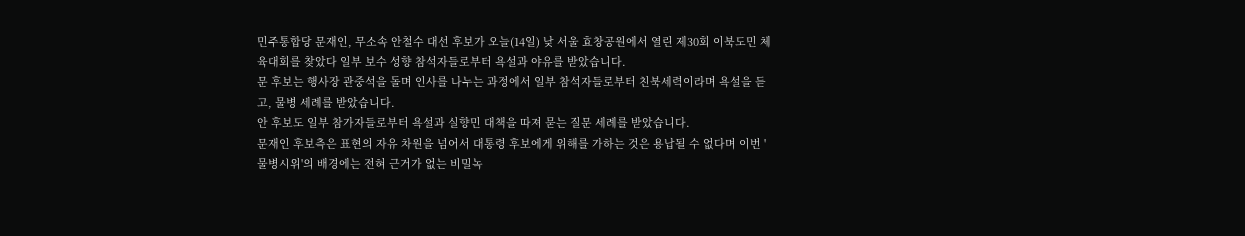민주통합당 문재인, 무소속 안철수 대선 후보가 오늘(14일) 낮 서울 효창공원에서 열린 제30회 이북도민 체육대회를 찾았다 일부 보수 성향 참석자들로부터 욕설과 야유를 받았습니다.
문 후보는 행사장 관중석을 돌며 인사를 나누는 과정에서 일부 참석자들로부터 친북세력이라며 욕설을 듣고, 물병 세례를 받았습니다.
안 후보도 일부 참가자들로부터 욕설과 실향민 대책을 따져 묻는 질문 세례를 받았습니다.
문재인 후보측은 표현의 자유 차원을 넘어서 대통령 후보에게 위해를 가하는 것은 용납될 수 없다며 이번 '물병시위'의 배경에는 전혀 근거가 없는 비밀녹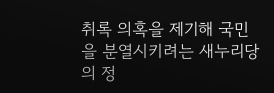취록 의혹을 제기해 국민을 분열시키려는 새누리당의 정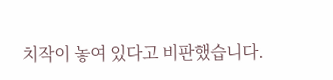치작이 놓여 있다고 비판했습니다.